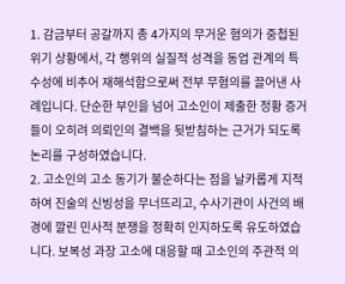1. 감금부터 공갈까지 총 4가지의 무거운 혐의가 중첩된 위기 상황에서, 각 행위의 실질적 성격을 동업 관계의 특수성에 비추어 재해석함으로써 전부 무혐의를 끌어낸 사례입니다. 단순한 부인을 넘어 고소인이 제출한 정황 증거들이 오히려 의뢰인의 결백을 뒷받침하는 근거가 되도록 논리를 구성하였습니다.
2. 고소인의 고소 동기가 불순하다는 점을 날카롭게 지적하여 진술의 신빙성을 무너뜨리고, 수사기관이 사건의 배경에 깔린 민사적 분쟁을 정확히 인지하도록 유도하였습니다. 보복성 과장 고소에 대응할 때 고소인의 주관적 의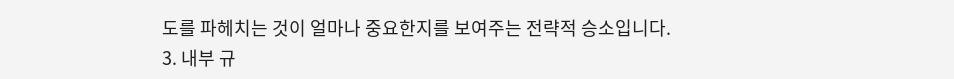도를 파헤치는 것이 얼마나 중요한지를 보여주는 전략적 승소입니다.
3. 내부 규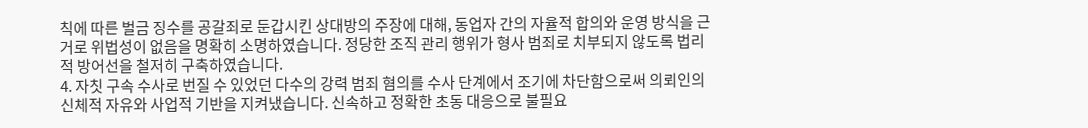칙에 따른 벌금 징수를 공갈죄로 둔갑시킨 상대방의 주장에 대해, 동업자 간의 자율적 합의와 운영 방식을 근거로 위법성이 없음을 명확히 소명하였습니다. 정당한 조직 관리 행위가 형사 범죄로 치부되지 않도록 법리적 방어선을 철저히 구축하였습니다.
4. 자칫 구속 수사로 번질 수 있었던 다수의 강력 범죄 혐의를 수사 단계에서 조기에 차단함으로써 의뢰인의 신체적 자유와 사업적 기반을 지켜냈습니다. 신속하고 정확한 초동 대응으로 불필요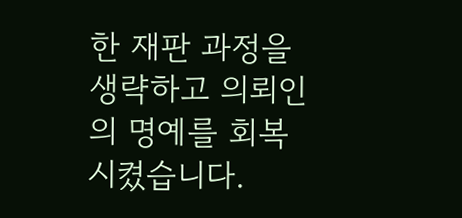한 재판 과정을 생략하고 의뢰인의 명예를 회복시켰습니다.